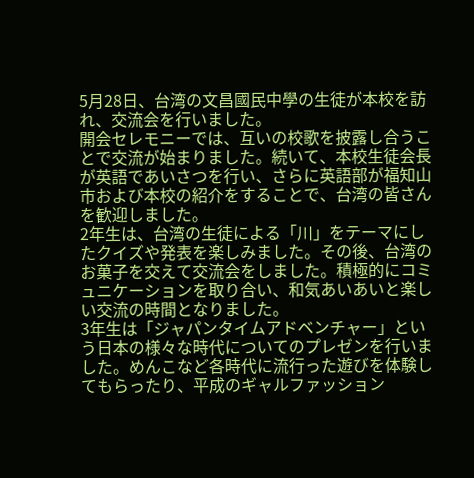5月28日、台湾の文昌國民中學の生徒が本校を訪れ、交流会を行いました。
開会セレモニーでは、互いの校歌を披露し合うことで交流が始まりました。続いて、本校生徒会長が英語であいさつを行い、さらに英語部が福知山市および本校の紹介をすることで、台湾の皆さんを歓迎しました。
2年生は、台湾の生徒による「川」をテーマにしたクイズや発表を楽しみました。その後、台湾のお菓子を交えて交流会をしました。積極的にコミュニケーションを取り合い、和気あいあいと楽しい交流の時間となりました。
3年生は「ジャパンタイムアドベンチャー」という日本の様々な時代についてのプレゼンを行いました。めんこなど各時代に流行った遊びを体験してもらったり、平成のギャルファッション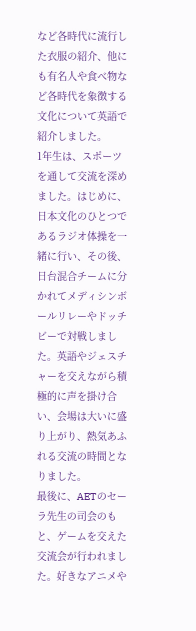など各時代に流行した衣服の紹介、他にも有名人や食べ物など各時代を象徴する文化について英語で紹介しました。
1年生は、スポーツを通して交流を深めました。はじめに、日本文化のひとつであるラジオ体操を一緒に行い、その後、日台混合チームに分かれてメディシンボールリレーやドッチビーで対戦しました。英語やジェスチャーを交えながら積極的に声を掛け合い、会場は大いに盛り上がり、熱気あふれる交流の時間となりました。
最後に、AETのセーラ先生の司会のもと、ゲームを交えた交流会が行われました。好きなアニメや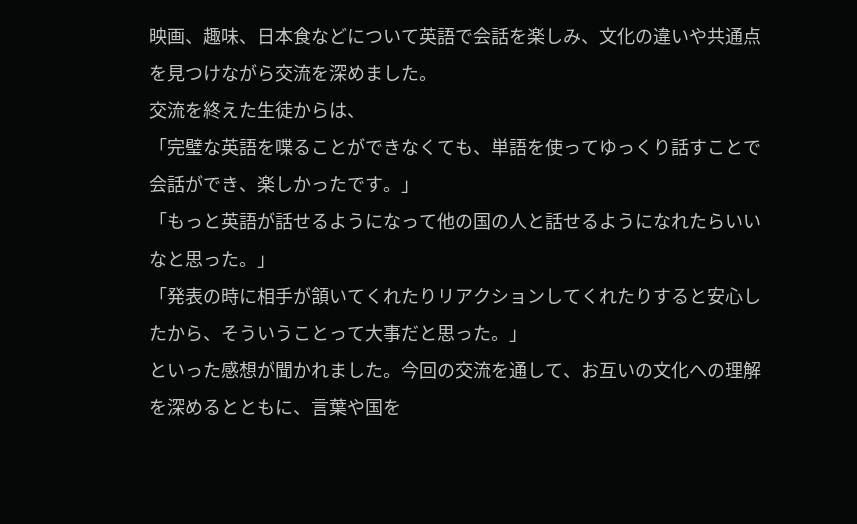映画、趣味、日本食などについて英語で会話を楽しみ、文化の違いや共通点を見つけながら交流を深めました。
交流を終えた生徒からは、
「完璧な英語を喋ることができなくても、単語を使ってゆっくり話すことで会話ができ、楽しかったです。」
「もっと英語が話せるようになって他の国の人と話せるようになれたらいいなと思った。」
「発表の時に相手が頷いてくれたりリアクションしてくれたりすると安心したから、そういうことって大事だと思った。」
といった感想が聞かれました。今回の交流を通して、お互いの文化への理解を深めるとともに、言葉や国を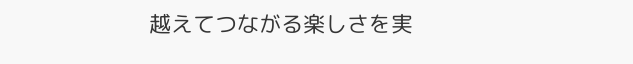越えてつながる楽しさを実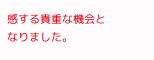感する貴重な機会となりました。